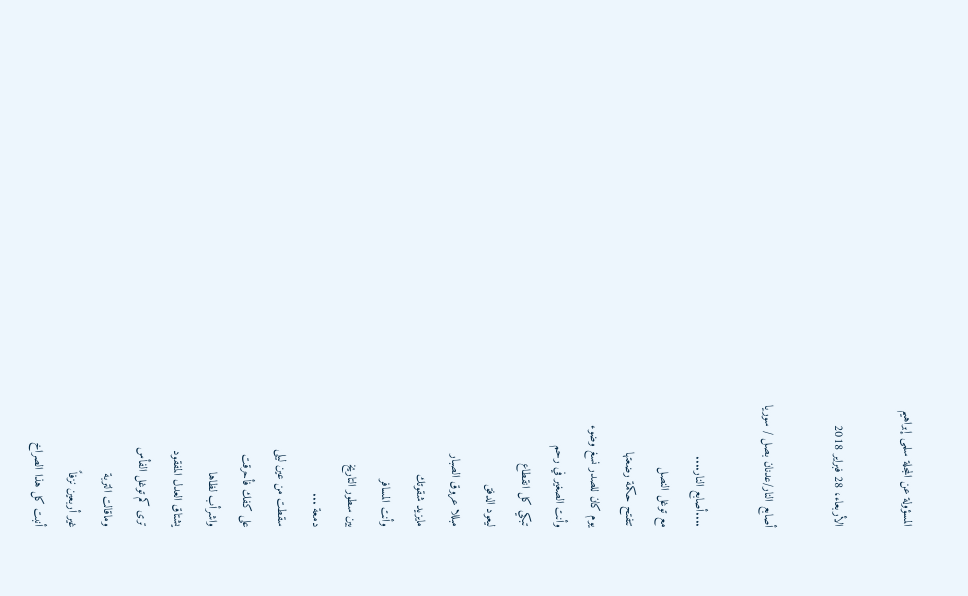المسؤولة عن المجلة سلمى إبراهيم

الأربعاء، 28 فبراير 2018

أصابع النار/عدنان بصل / سوريا

....أصابع النار....
مع توغل النصل
تتفتح حكمة رضعتها
يوم كان للصدر نسغ وضوء
وأنت الصغير في رحم
تبكي كل انقطاع
ليعود الدفق
مبللا عروق الصبار
مايزيد شقوتك
وأنت المسافر
بين سطور التاريخ
دمعة ...
سقطت من عين ليلى
على كفك فأحرقت
واشرأب لظاها
يشتاق العدل المفقود
ترى كم توغل الفأس
وماقالت التربة
غير أربعين نزفاً
أنبت كل هذا الصراخ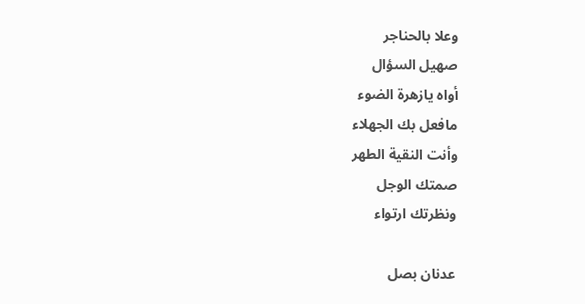وعلا بالحناجر
صهيل السؤال
أواه يازهرة الضوء
مافعل بك الجهلاء
وأنت النقية الطهر
صمتك الوجل
ونظرتك ارتواء

عدنان بصل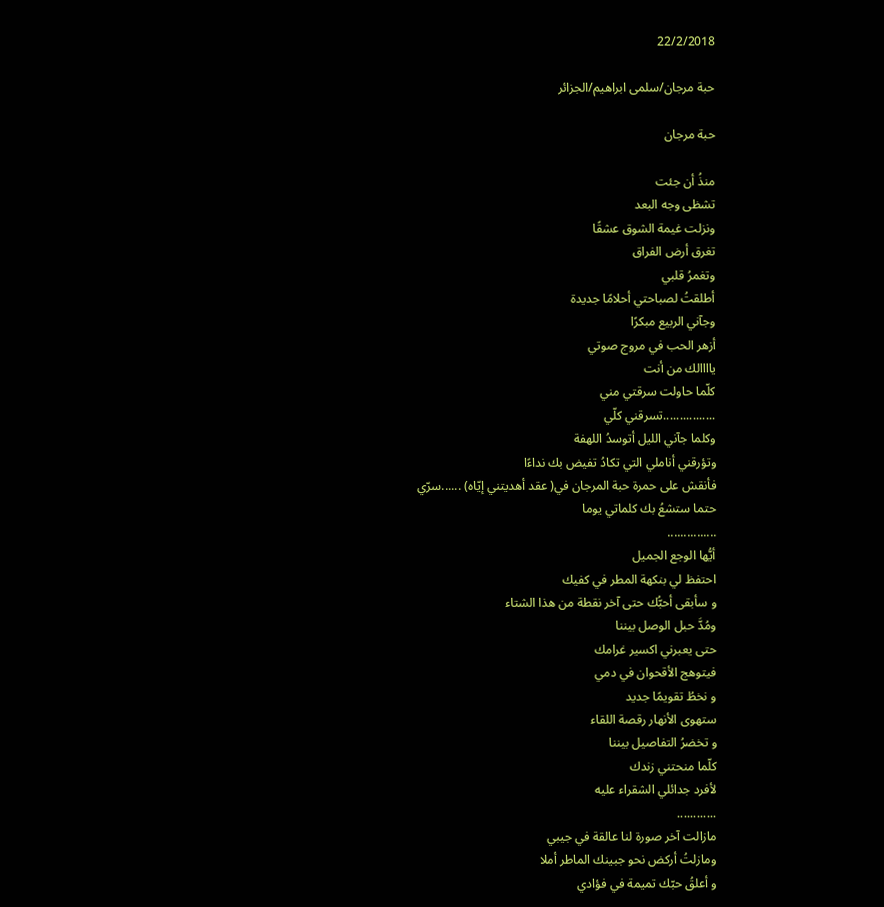22/2/2018

حبة مرجان/سلمى ابراهيم/الجزائر

حبة مرجان

منذُ أن جئت
تشظى وجه البعد
ونزلت غيمة الشوق عشقًا
تغرق أرض الفراق
وتغمرُ قلبي
أطلقتُ لصباحتي أحلامًا جديدة
وجآني الربيع مبكرًا
أزهر الحب في مروج صوتي
ياااالك من أنت
كلّما حاولت سرقتي مني
................تسرقني كلّي
وكلما جآني الليل أتوسدُ اللهفة
وتؤرقني أناملي التي تكادُ تفيض بك نداءًا
فأنقش على حمرة حبة المرجان في( عقد أهديتني إيّاه) ......سرّي
حتما ستشعُ بك كلماتي يوما
...............
أيُّها الوجع الجميل
احتفظ لي بنكهة المطر في كفيك
و سأبقى أحبُّك حتى آخر نقطة من هذا الشتاء
ومُدَّ حبل الوصل بيننا
حتى يعبرني اكسير غرامك
فيتوهج الأقحوان في دمي
و نخطُ تقويمًا جديد
ستهوى الأنهار رقصة اللقاء
و تخضرُ التفاصيل بيننا
كلّما منحتني زندك
لأفرد جدائلي الشقراء عليه
............
مازالت آخر صورة لنا عالقة في جيبي
ومازلتُ أركض نحو جبينك الماطر أملا
و أعلقُ حبّك تميمة في فؤادي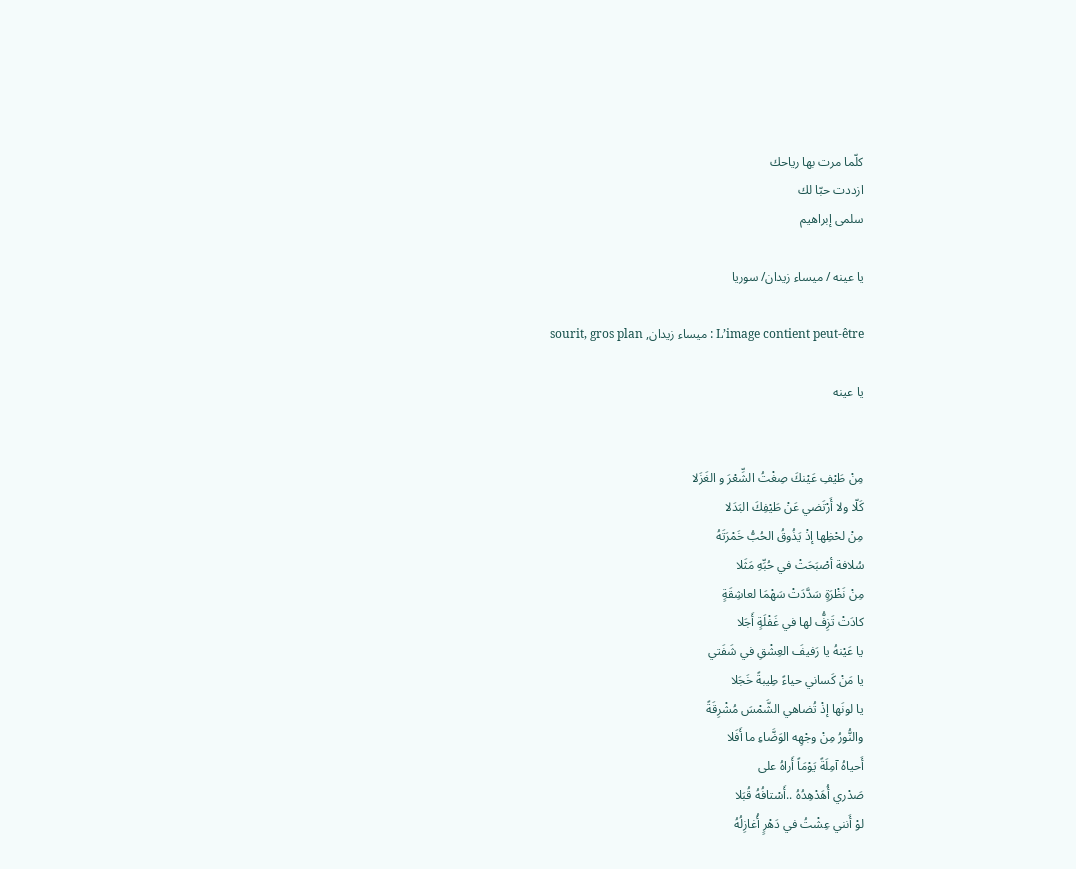كلّما مرت بها رياحك
ازددت حبّا لك
سلمى إبراهيم

يا عينه / ميساء زيدان/ سوريا

L’image contient peut-être : ميساء زيدان, sourit, gros plan

يا عينه


مِنْ طَيْفِ عَيْنكَ صِغْتُ الشِّعْرَ و الغَزَلا
كَلّا ولا أَرْتَضي عَنْ طَيْفِكَ البَدَلا
مِنْ لحْظِها إذْ يَذُوقُ الحُبُّ خَمْرَتَهُ
سُلافة أصْبَحَتْ في حُبِّهِ مَثَلا
مِنْ نَظْرَةٍ سَدَّدَتْ سَهْمَا لعاشِقَةٍ
كادَتْ تَزِفُّ لها في غَفْلَةٍ أَجَلا
يا عَيْنهُ يا رَفيفَ العِشْقِ في شَفَتي
يا مَنْ كَساني حياءً طِيبةً خَجَلا
يا لونَها إذْ تُضاهي الشَّمْسَ مُشْرِقَةً
والنُّورُ مِنْ وجْهِه الوَضَّاءِ ما أَفَلا
أَحياهُ آمِلَةً يَوْمَاً أَراهُ على
صَدْري أُهَدْهِدُهُ ..أَسْتافُهُ قُبَلا
لوْ أَنني عِشْتُ في دَهْرٍ أُغازِلُهُ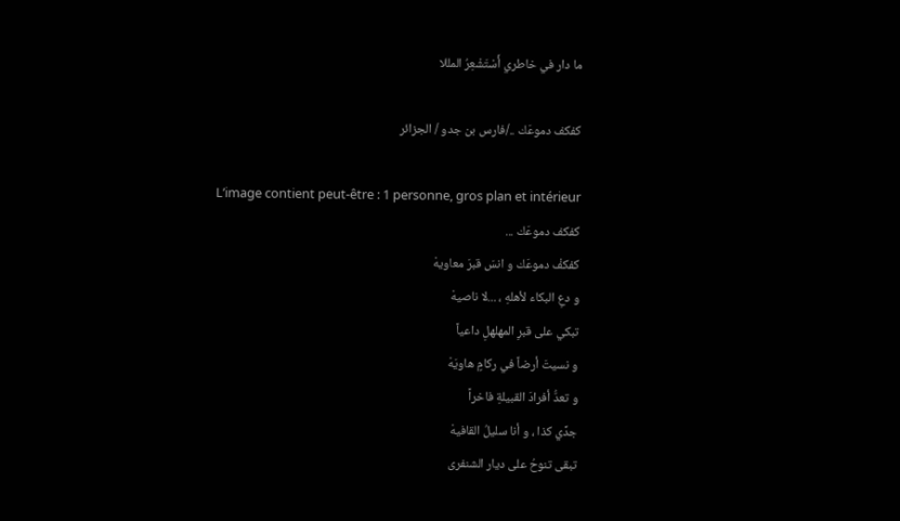ما دار في خاطري أَسْتَشْعِرُ المللا

كفكف دموعَك ../فارس بن جدو / الجزائر

L’image contient peut-être : 1 personne, gros plan et intérieur
كفكف دموعَك ...
كفكفْ دموعَك و انسَ قبرَ معاويهْ
و دعِ البكاء لأهلهِ ، ...لا ناصيهْ
تبكي على قبرِ المهلهلِ داعياً
و نسيتَ أرضاً في ركامٍ هاويَهْ
و تعدُّ أفرادَ القبيلةِ فاخراً
جدِّي كذا ، و أنا سليلُ القافيهْ
تبقى تنوحُ على ديار الشنفرى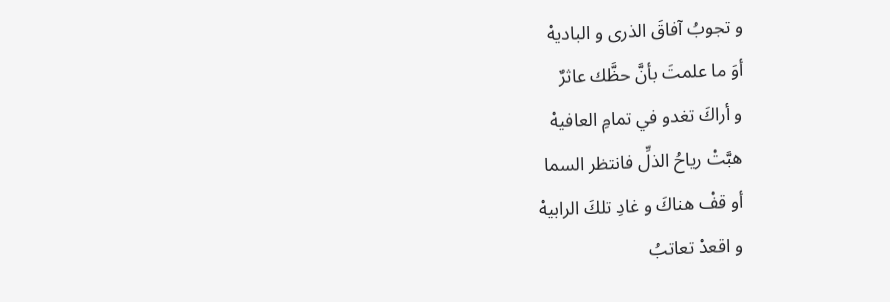و تجوبُ آفاقَ الذرى و الباديهْ
أوَ ما علمتَ بأنَّ حظَّك عاثرٌ
و أراكَ تغدو في تمامِ العافيهْ
هبَّتْ رياحُ الذلِّ فانتظر السما
أو قفْ هناكَ و غادِ تلكَ الرابيهْ
و اقعدْ تعاتبُ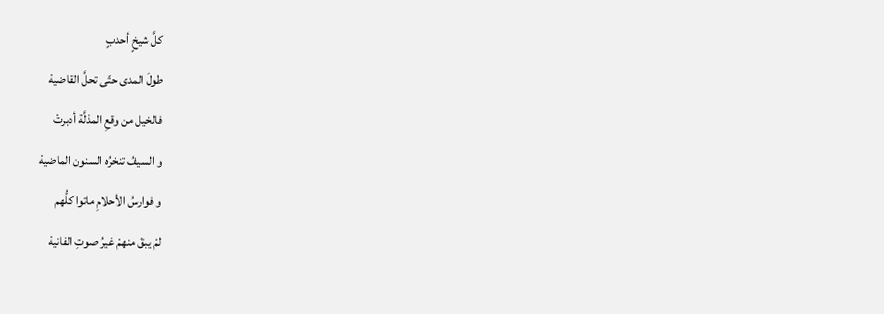كلَّ شيخٍ أحدبٍ
طولَ المدى حتّى تحلَّ القاضيهْ
فالخيل من وقعِ المذلَّة أدبرتْ
و السيفُ تنخرُه السنون الماضيهْ
و فوارسُ الأحلامِ ماتوا كلُّهم
لمْ يبقَ منهمْ غيرُ صوتِ الفانيهْ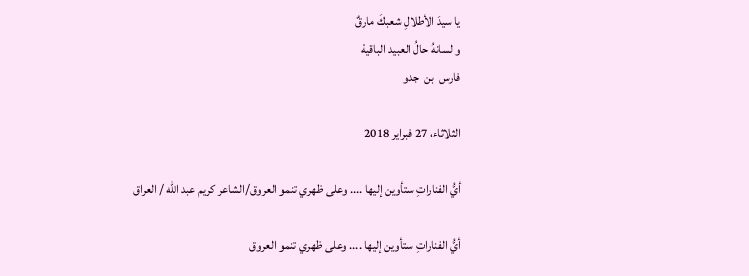يا سيدَ الأطلالِ شعبكَ مارقٌ
و لسانهُ حالُ العبيد الباقيهْ
فارس  بن  جدو

الثلاثاء، 27 فبراير 2018

أيُّ الفناراتِ ستأوين إليها .... وعلى ظهري تنمو العروق/الشاعر كريم عبد الله / العراق

أيُّ الفناراتِ ستأوين إليها .... وعلى ظهري تنمو العروق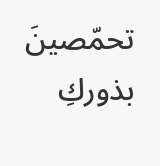تحمّصينَ بذوركِ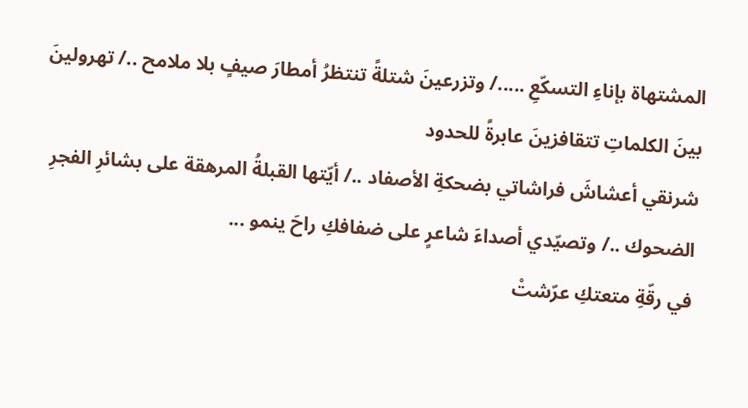المشتهاة بإناءِ التسكّعِ ...../ وتزرعينَ شتلةً تنتظرُ أمطارَ صيفٍ بلا ملامح ../ تهرولينَ بينَ الكلماتِ تتقافزينَ عابرةً للحدود
شرنقي أعشاشَ فراشاتي بضحكةِ الأصفاد ../ أيّتها القبلةُ المرهقة على بشائرِ الفجرِ الضحوك ../ وتصيّدي أصداءَ شاعرٍ على ضفافكِ راحَ ينمو ...
في رقّةِ متعتكِ عرّشتْ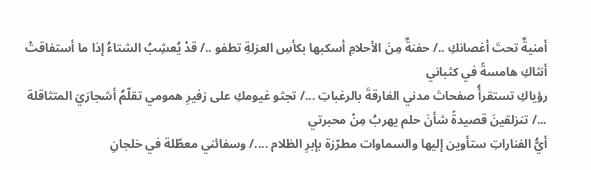أمنيةٌ تحتَ أغصانكِ ../ حفنةٌ مِنَ الأحلامِ أسكبها بكأسِ العزلةِ تطفو ../ قدْ يُعشِبُ الشتاءُ إذا ما أستفاقتْ أنثاكِ هامسةً في كثباني
رؤياكِ تستقرأُ صفحاتَ مدني الغارقةَ بالرغباتِ .../ تجثو غيومكِ على زفيرِ همومي تقلّمُ أشجارَيَ المتثاقلة .../ تنزلقينَ قصيدةً شأنَ حلم يهربُ مِنْ محبرتي
أيُّ الفناراتِ ستأوين إليها والسماوات مطرّزة بإبرِ الظلام ..../ وسفائني معطّلة في خلجانِ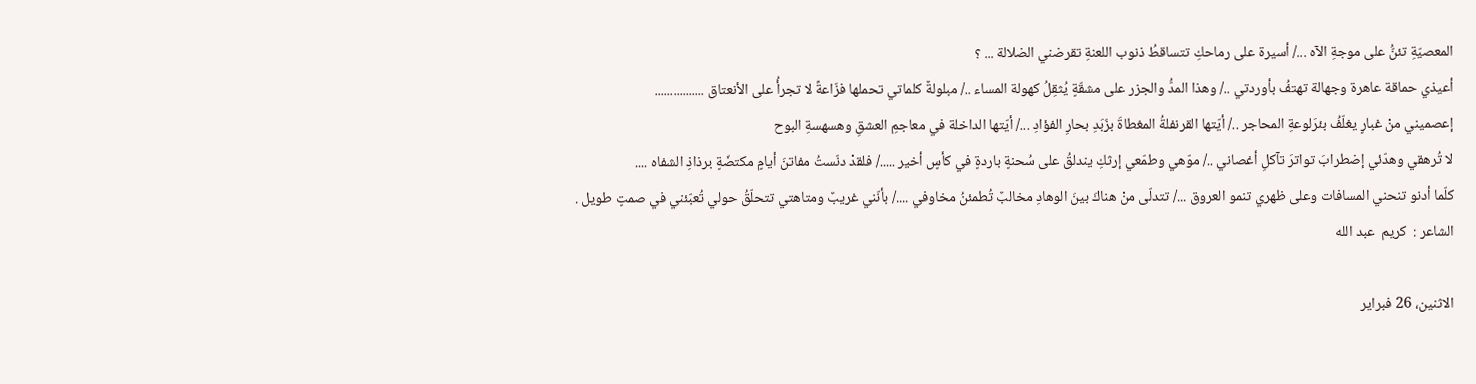المعصيّةِ تئنُّ على موجةِ الآه .../ أسيرة على رماحكِ تتساقطُ ذنوب اللعنةِ تقرضني الضلالة ... ؟
أعيذي حماقة عاهرة وجهالة تهتفُ بأوردتي ../ وهذا المدُّ والجزر على مشقّةٍ يُثقِلُ كهولة المساء ../ مبلولةٌ كلماتي تحملها فزّاعةً لا تجرأُ على الأنعتاق ................
إعصميني منْ غبارٍ يغلّفُ بئرَلوعةِ المحاجر ../ أيّتها القرنفلةُ المغطاةَ بزَبَدِ بحارِ الفؤادِ .../ أيّتها الداخلة في معاجمِ العشقِ وهسهسةِ البوح
لا تُرهقي وهدّئي إضطرابَ تواترَ تآكلِ أغصاني ../ موّهي وطمّعي إرثكِ يندلقُ على سُحنةٍ باردةٍ في كأسٍ أخير ...../ فلقدْ دنّستُ مفاتنَ أيامٍ مكتضّةٍ برذاذِ الشفاه ....
كلّما أدنو تنحني المسافات وعلى ظهري تنمو العروق .../ تتدلّى منْ هناكَ بينَ الوهادِ مخالبٌ تُطمئنُ مخاوفي ..../ بأنّني غريبٌ ومتاهتي تتحلّقُ حولي تُعبّئني في صمتٍ طويل .
الشاعر :  كريم  عبد الله

الاثنين، 26 فبراير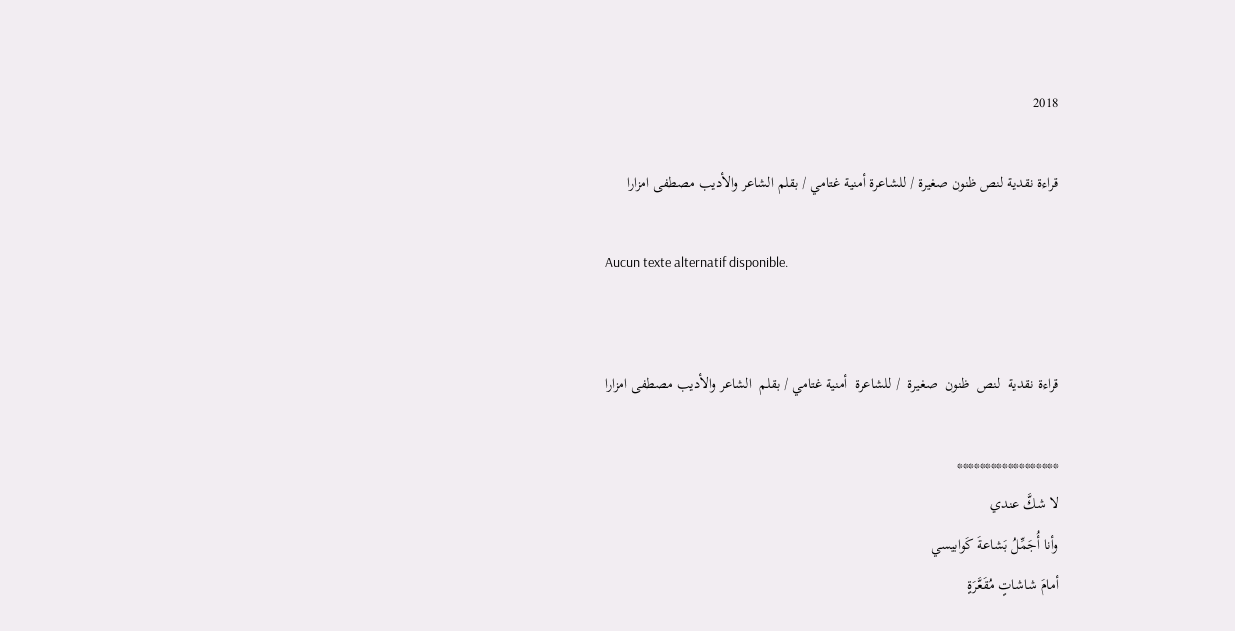2018

قراءة نقدية لنص ظنون صغيرة / للشاعرة أمنية غتامي / بقلم الشاعر والأديب مصطفى امزارا

Aucun texte alternatif disponible.


قراءة نقدية  لنص  ظنون  صغيرة  / للشاعرة  أمنية غتامي / بقلم  الشاعر والأديب مصطفى امزارا

******************
لا شكَّ عندي
وأنا أُجَمِّلُ بَشاعةَ كَوابيسي
أمامَ شاشاتٍ مُقَعَّرَةٍ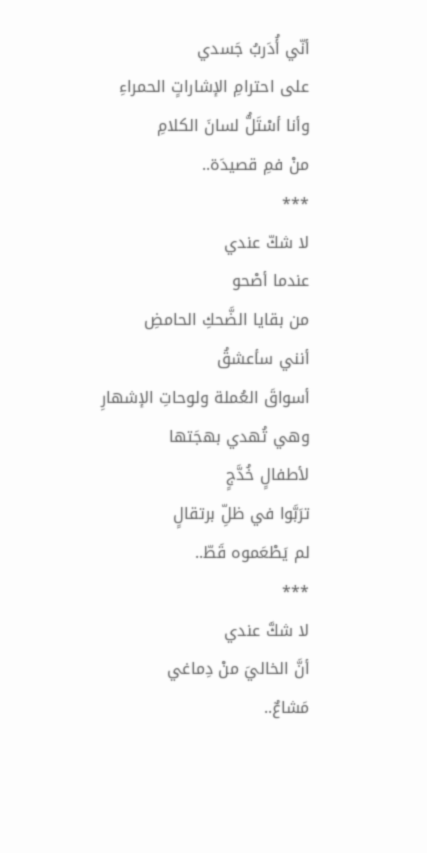أنّي أُدَربُ جَسدي
على احترامِ الإشاراتٍ الحمراءِ
وأنا أسْتَلُّ لسانَ الكلامِ
منْ فمِ قصيدَة..
***
لا شكّ عندي
عندما أصْحو
من بقايا الضَّحكِ الحامضِ
أنني سأعشقُ
أسواقَ العُملة ولوحاتِ الإشهارِ
وهي تُهدي بهجَتها
لأطفالٍ خُدَّجٍ
ترَبَّوا في ظلِّ برتقالٍ
لم يَطْعَموه قَطّ..
***
لا شكَّ عندي
أنَّ الخاليَ منْ دِماغي
مَشاعٌ..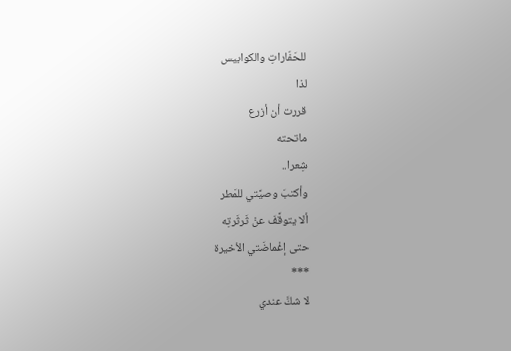للحَفّاراتِ والكوابيس
لذا
قررت أن أزرع
ماتحته
شِعرا..
وأكتبَ وصيَّتي للمَطر
ألا يتوقَّفَ عنْ ثَرثَرتِه
حتى إغْماضَتي الأخيرة
***
لا شكَّ عندي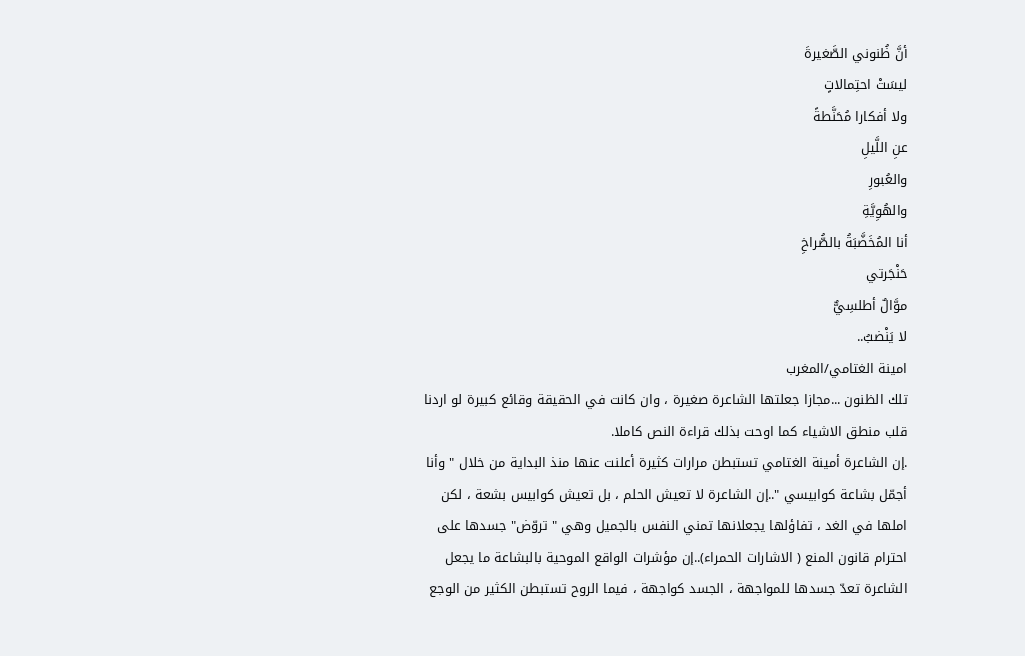أنَّ ظُنوني الصَّغيرةَ
ليسَتْ احتِمالاتٍ
ولا أفكارا مُحَنَّطةً
عنِ اللَّيلِ
والعُبورِ
والهُوِيَّةِ
أنا المُخَضَّبَةُ بالصُّراخِ
حَنْجَرتي
موَّالٌ أطلسِيٌّ
لا يَنْضبُ..
امينة الغتامي/المغرب
تلك الظنون ...مجازا جعلتها الشاعرة صغيرة ، وان كانت في الحقيقة وقائع كبيرة لو اردنا قلب منطق الاشياء كما اوحت بذلك قراءة النص كاملا.
.إن الشاعرة أمينة الغتامي تستبطن مرارات كثيرة أعلنت عنها منذ البداية من خلال " وأنا أجمّل بشاعة كوابيسي "..إن الشاعرة لا تعيش الحلم ، بل تعيش كوابيس بشعة ، لكن املها في الغد ، تفاؤلها يجعلانها تمني النفس بالجميل وهي " تروّض" جسدها على احترام قانون المنع ( الاشارات الحمراء)..إن مؤشرات الواقع الموحية بالبشاعة ما يجعل الشاعرة تعدّ جسدها للمواجهة ، الجسد كواجهة ، فيما الروح تستبطن الكثير من الوجع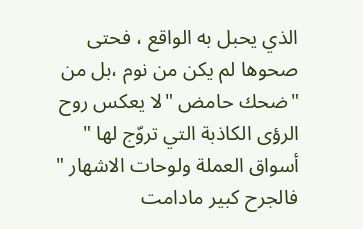الذي يحبل به الواقع ، فحتى صحوها لم يكن من نوم ،بل من "ضحك حامض "لا يعكس روح الرؤى الكاذبة التي تروّج لها " أسواق العملة ولوحات الاشهار " فالجرح كبير مادامت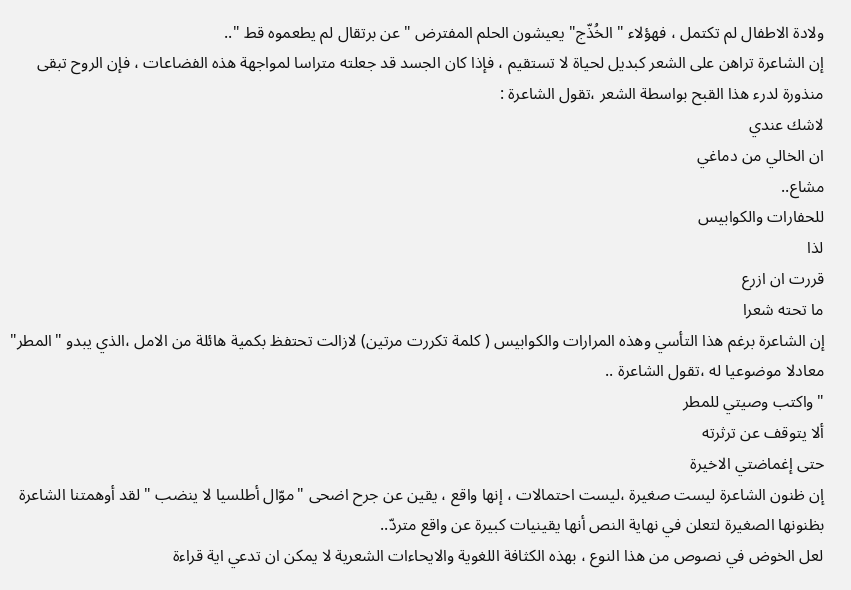ولادة الاطفال لم تكتمل ، فهؤلاء " الخُذّج" يعيشون الحلم المفترض "عن برتقال لم يطعموه قط "..
إن الشاعرة تراهن على الشعر كبديل لحياة لا تستقيم ، فإذا كان الجسد قد جعلته متراسا لمواجهة هذه الفضاعات ، فإن الروح تبقى منذورة لدرء هذا القبح بواسطة الشعر ،تقول الشاعرة :
لاشك عندي
ان الخالي من دماغي
مشاع..
للحفارات والكوابيس
لذا
قررت ان ازرع
ما تحته شعرا
إن الشاعرة برغم هذا التأسي وهذه المرارات والكوابيس ( كلمة تكررت مرتين) لازالت تحتفظ بكمية هائلة من الامل ،الذي يبدو "المطر" معادلا موضوعيا له ،تقول الشاعرة ..
"واكتب وصيتي للمطر
ألا يتوقف عن ترثرته
حتى إغماضتي الاخيرة
إن ظنون الشاعرة ليست صغيرة ،ليست احتمالات ، إنها واقع ، يقين عن جرح اضحى "موّال أطلسيا لا ينضب " لقد أوهمتنا الشاعرة بظنونها الصغيرة لتعلن في نهاية النص أنها يقينيات كبيرة عن واقع متردّ..
لعل الخوض في نصوص من هذا النوع ، بهذه الكثافة اللغوية والايحاءات الشعرية لا يمكن ان تدعي اية قراءة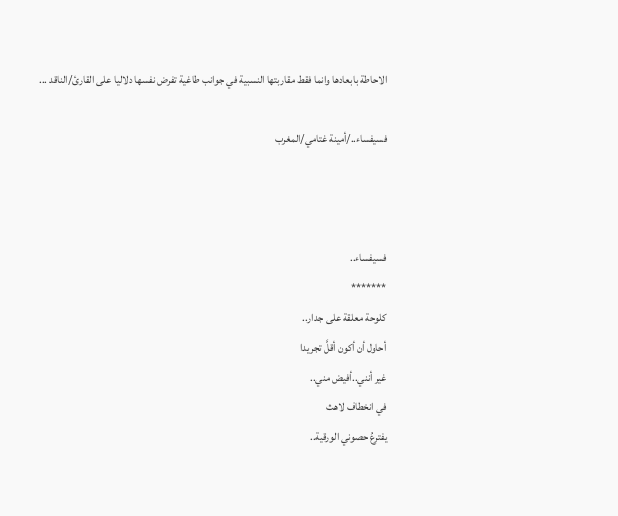الاحاطة بابعادها وانما فقط مقاربتها النسبية في جوانب طاغية تفرض نفسها دلاليا على القارئ/الناقد ...

فسيفساء../أمينة غتامي/المغرب



فسيفساء..
*******
كلوحة معلقة على جدار..
أحاول أن أكون أقلَّ تجريدا
غير أنني..أفيض مني..
في انخطاف لاهث
يفترعُ حصوني الورقية..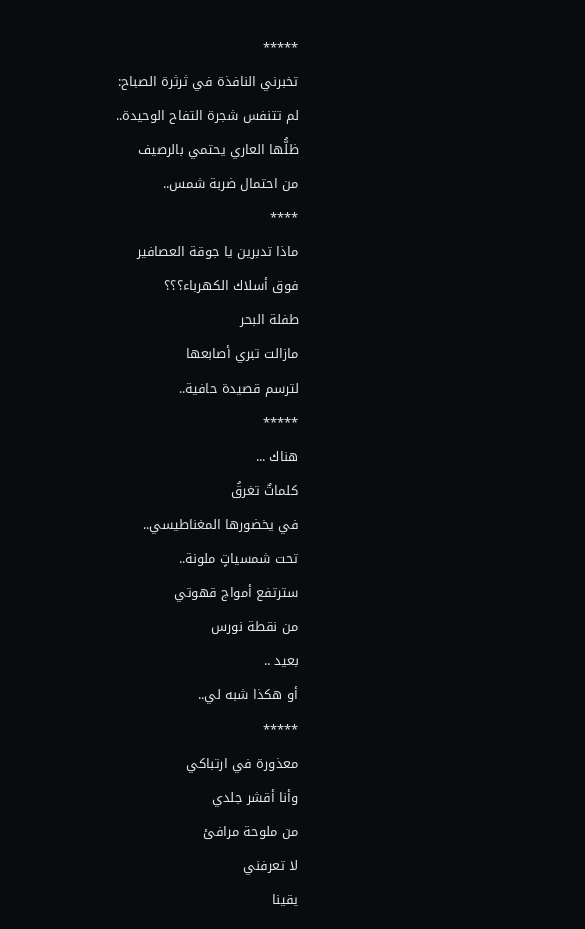*****
تخبرني النافذة في ثرثرة الصباح:
لم تتنفس شجرة التفاح الوحيدة..
ظلُّها العاري يحتمي بالرصيف
من احتمال ضربة شمس..
****
ماذا تدبرين يا جوقة العصافير
فوق أسلاك الكهرباء؟؟؟
طفلة البحر
مازالت تبري أصابعها
لترسم قصيدة حافية..
*****
هناك ...
كلماتٌ تغرقُ
في يخضورها المغناطيسي..
تحت شمسياتٍ ملونة..
سترتفع أمواج قهوتي
من نقطة نورس
بعيد ..
أو هكذا شبه لي..
*****
معذورة في ارتباكي
وأنا أقشر جلدي
من ملوحة مرافئ
لا تعرفني
يقينا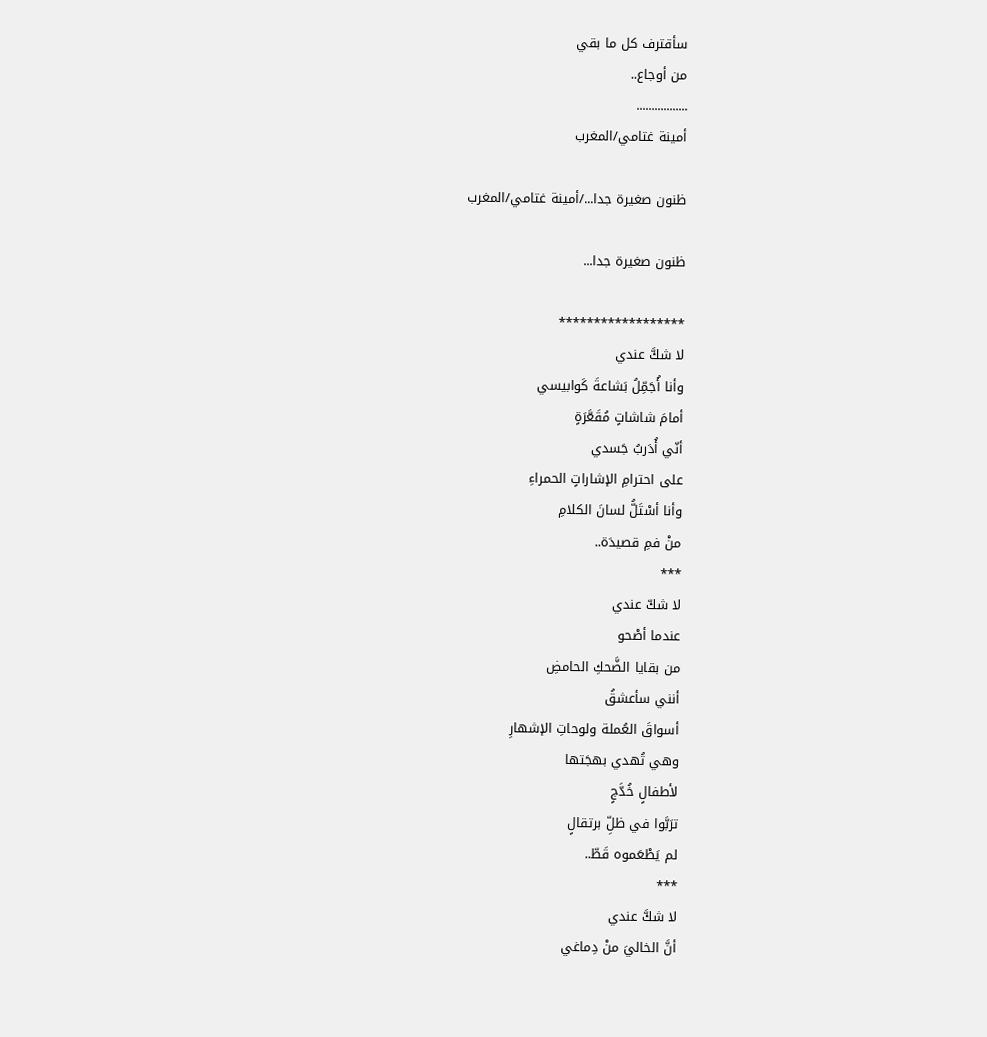سأقترف كل ما بقي
من أوجاع..
.................
أمينة غتامي/المغرب

ظنون صغيرة جدا.../أمينة غتامي/المغرب

ظنون صغيرة جدا...

******************
لا شكَّ عندي
وأنا أُجَمِّلُ بَشاعةَ كَوابيسي
أمامَ شاشاتٍ مُقَعَّرَةٍ
أنّي أُدَربُ جَسدي
على احترامِ الإشاراتٍ الحمراءِ
وأنا أسْتَلُّ لسانَ الكلامِ
منْ فمِ قصيدَة..
***
لا شكّ عندي
عندما أصْحو
من بقايا الضَّحكِ الحامضِ
أنني سأعشقُ
أسواقَ العُملة ولوحاتِ الإشهارِ
وهي تُهدي بهجَتها
لأطفالٍ خُدَّجٍ
ترَبَّوا في ظلِّ برتقالٍ
لم يَطْعَموه قَطّ..
***
لا شكَّ عندي
أنَّ الخاليَ منْ دِماغي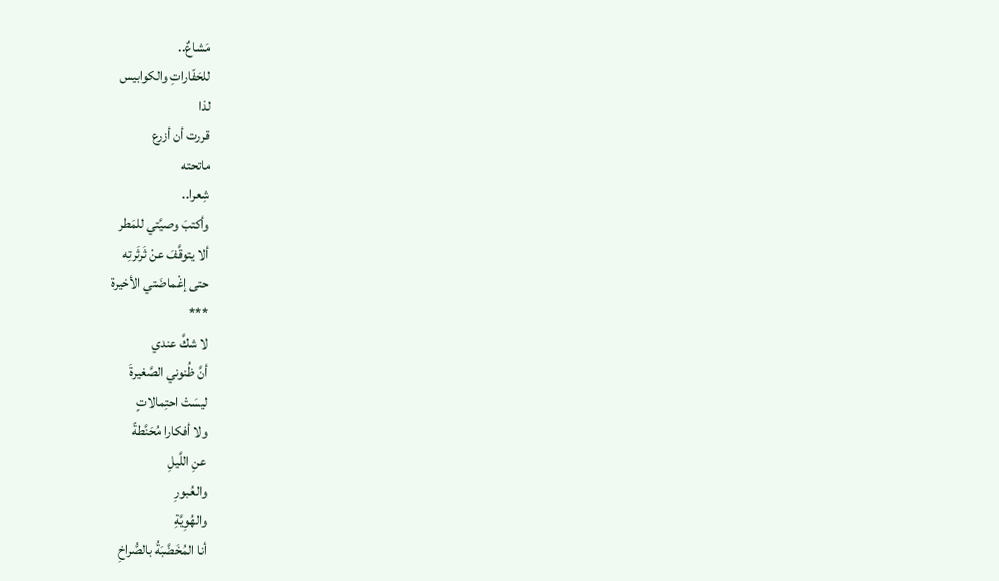مَشاعٌ..
للحَفّاراتِ والكوابيس
لذا
قررت أن أزرع
ماتحته
شِعرا..
وأكتبَ وصيَّتي للمَطر
ألا يتوقَّفَ عنْ ثَرثَرتِه
حتى إغْماضَتي الأخيرة
***
لا شكَّ عندي
أنَّ ظُنوني الصَّغيرةَ
ليسَتْ احتِمالاتٍ
ولا أفكارا مُحَنَّطةً
عنِ اللَّيلِ
والعُبورِ
والهُوِيَّةِ
أنا المُخَضَّبَةُ بالصُّراخِ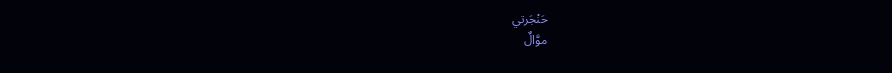حَنْجَرتي
موَّالٌ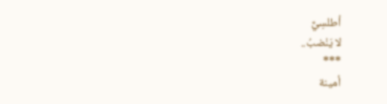أطلسِيٌّ
لا يَنْضبُ..
***
أمينة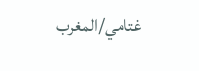غتامي/المغرب